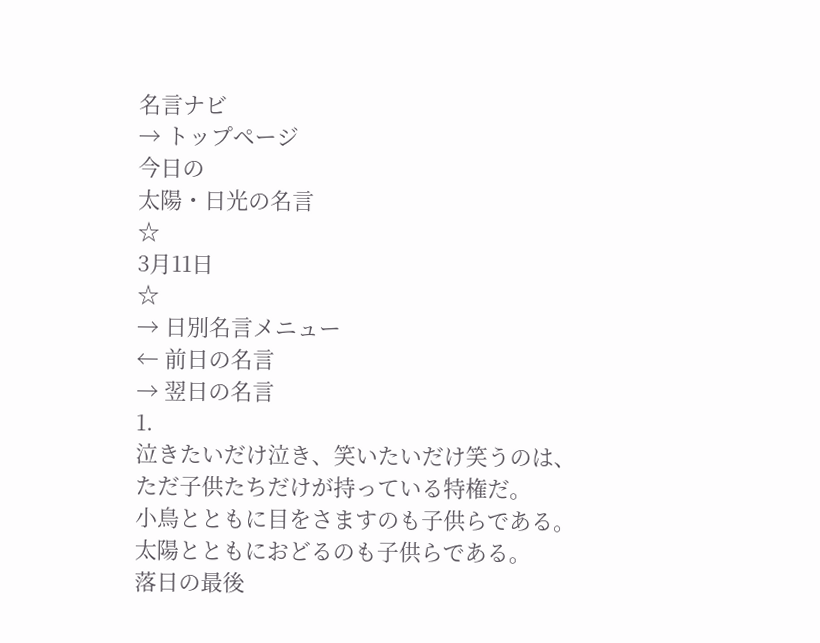名言ナビ
→ トップページ
今日の
太陽・日光の名言
☆
3月11日
☆
→ 日別名言メニュー
← 前日の名言
→ 翌日の名言
1.
泣きたいだけ泣き、笑いたいだけ笑うのは、
ただ子供たちだけが持っている特権だ。
小鳥とともに目をさますのも子供らである。
太陽とともにおどるのも子供らである。
落日の最後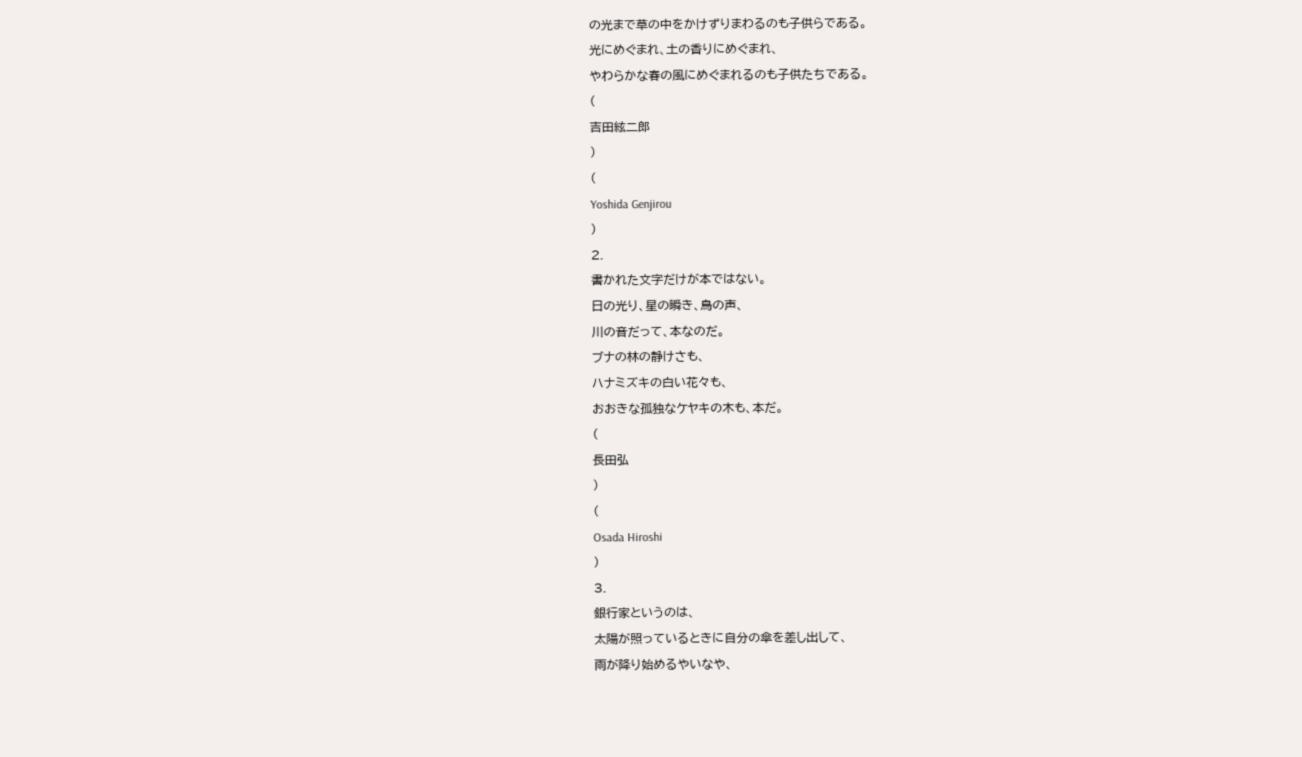の光まで草の中をかけずりまわるのも子供らである。
光にめぐまれ、土の香りにめぐまれ、
やわらかな春の風にめぐまれるのも子供たちである。
(
吉田絃二郎
)
(
Yoshida Genjirou
)
2.
書かれた文字だけが本ではない。
日の光り、星の瞬き、鳥の声、
川の音だって、本なのだ。
ブナの林の静けさも、
ハナミズキの白い花々も、
おおきな孤独なケヤキの木も、本だ。
(
長田弘
)
(
Osada Hiroshi
)
3.
銀行家というのは、
太陽が照っているときに自分の傘を差し出して、
雨が降り始めるやいなや、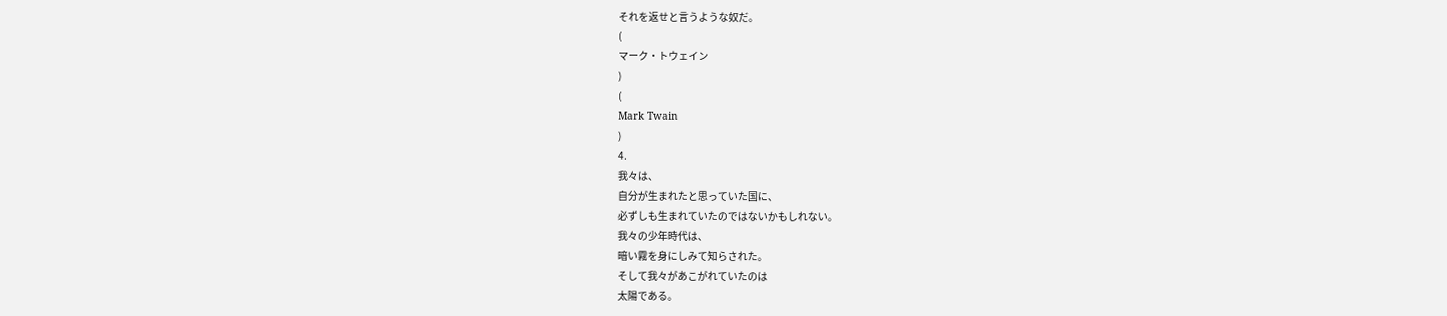それを返せと言うような奴だ。
(
マーク・トウェイン
)
(
Mark Twain
)
4.
我々は、
自分が生まれたと思っていた国に、
必ずしも生まれていたのではないかもしれない。
我々の少年時代は、
暗い霧を身にしみて知らされた。
そして我々があこがれていたのは
太陽である。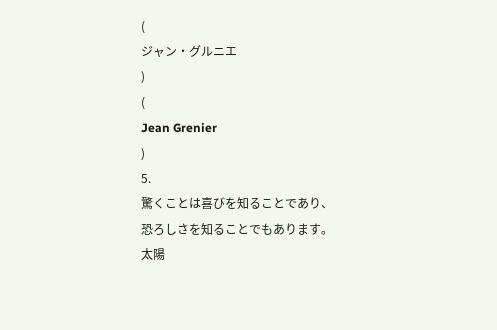(
ジャン・グルニエ
)
(
Jean Grenier
)
5.
驚くことは喜びを知ることであり、
恐ろしさを知ることでもあります。
太陽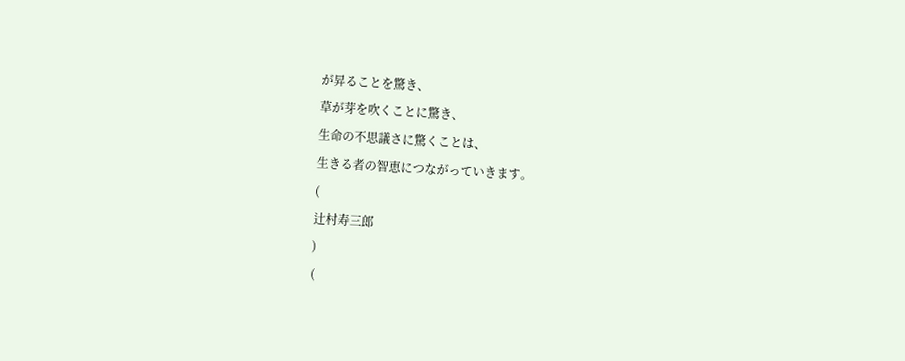が昇ることを驚き、
草が芽を吹くことに驚き、
生命の不思議さに驚くことは、
生きる者の智恵につながっていきます。
(
辻村寿三郎
)
(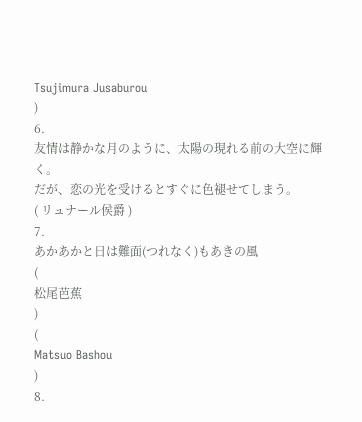Tsujimura Jusaburou
)
6.
友情は静かな月のように、太陽の現れる前の大空に輝く。
だが、恋の光を受けるとすぐに色褪せてしまう。
( リュナール侯爵 )
7.
あかあかと日は難面(つれなく)もあきの風
(
松尾芭蕉
)
(
Matsuo Bashou
)
8.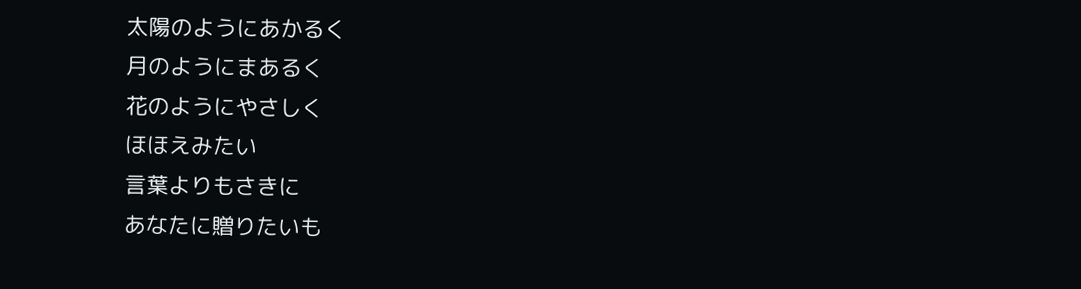太陽のようにあかるく
月のようにまあるく
花のようにやさしく
ほほえみたい
言葉よりもさきに
あなたに贈りたいも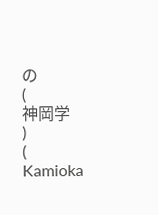の
(
神岡学
)
(
Kamioka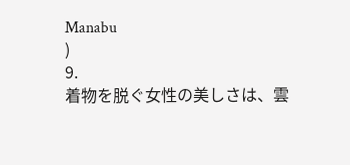Manabu
)
9.
着物を脱ぐ女性の美しさは、雲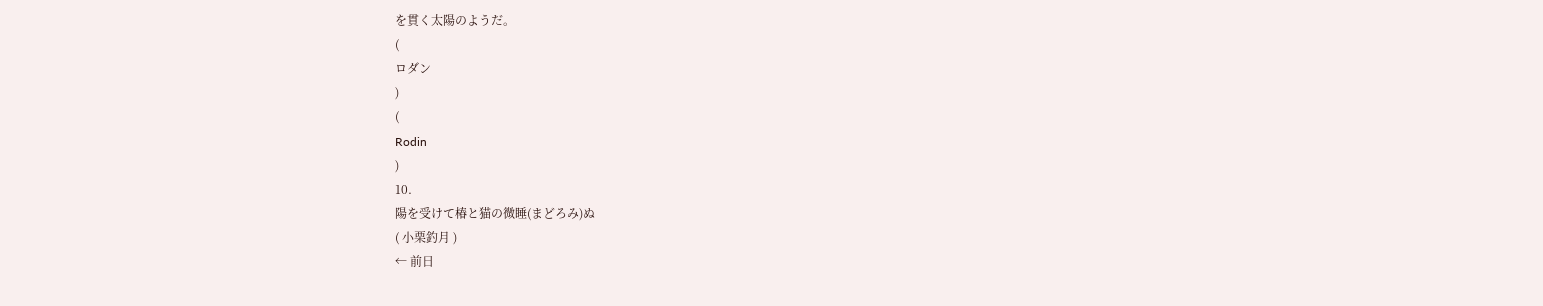を貫く太陽のようだ。
(
ロダン
)
(
Rodin
)
10.
陽を受けて椿と猫の微睡(まどろみ)ぬ
( 小栗釣月 )
← 前日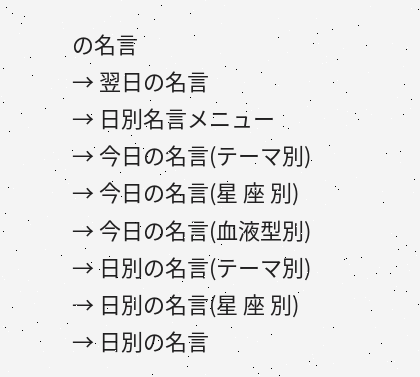の名言
→ 翌日の名言
→ 日別名言メニュー
→ 今日の名言(テーマ別)
→ 今日の名言(星 座 別)
→ 今日の名言(血液型別)
→ 日別の名言(テーマ別)
→ 日別の名言(星 座 別)
→ 日別の名言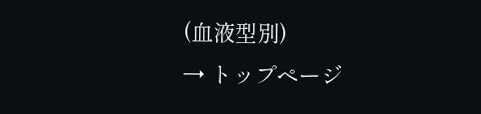(血液型別)
→ トップページ